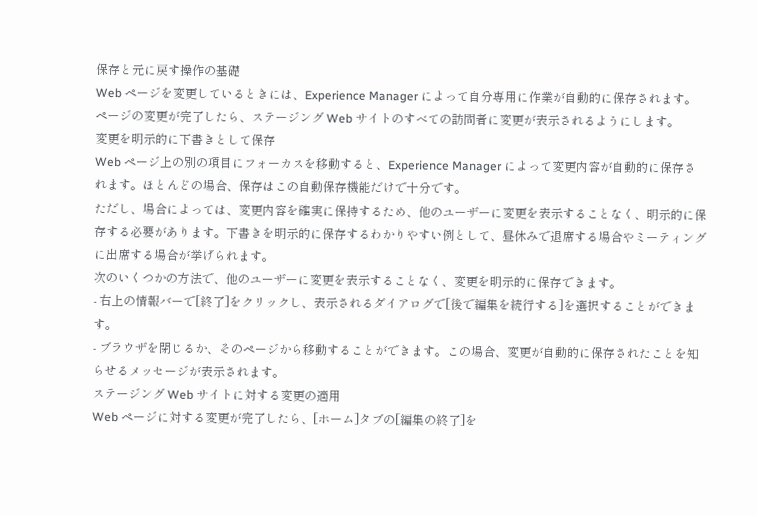保存と元に戻す操作の基礎
Web ページを変更しているときには、Experience Manager によって自分専用に作業が自動的に保存されます。ページの変更が完了したら、ステージング Web サイトのすべての訪問者に変更が表示されるようにします。
変更を明示的に下書きとして保存
Web ページ上の別の項目にフォーカスを移動すると、Experience Manager によって変更内容が自動的に保存されます。ほとんどの場合、保存はこの自動保存機能だけで十分です。
ただし、場合によっては、変更内容を確実に保持するため、他のユーザーに変更を表示することなく、明示的に保存する必要があります。下書きを明示的に保存するわかりやすい例として、昼休みで退席する場合やミーティングに出席する場合が挙げられます。
次のいくつかの方法で、他のユーザーに変更を表示することなく、変更を明示的に保存できます。
- 右上の情報バーで[終了]をクリックし、表示されるダイアログで[後で編集を続行する]を選択することができます。
- ブラウザを閉じるか、そのページから移動することができます。この場合、変更が自動的に保存されたことを知らせるメッセージが表示されます。
ステージング Web サイトに対する変更の適用
Web ページに対する変更が完了したら、[ホーム]タブの[編集の終了]を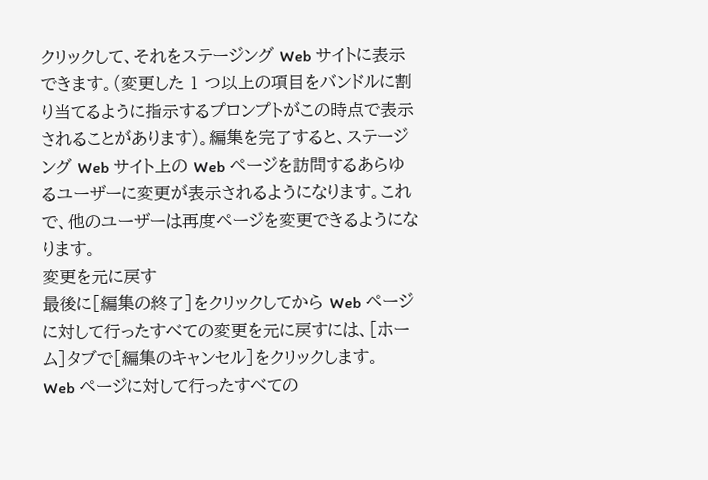クリックして、それをステージング Web サイトに表示できます。(変更した 1 つ以上の項目をバンドルに割り当てるように指示するプロンプトがこの時点で表示されることがあります)。編集を完了すると、ステージング Web サイト上の Web ページを訪問するあらゆるユーザーに変更が表示されるようになります。これで、他のユーザーは再度ページを変更できるようになります。
変更を元に戻す
最後に[編集の終了]をクリックしてから Web ページに対して行ったすべての変更を元に戻すには、[ホーム]タブで[編集のキャンセル]をクリックします。
Web ページに対して行ったすべての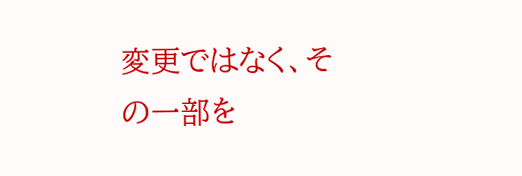変更ではなく、その一部を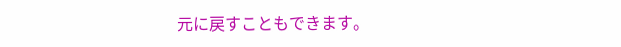元に戻すこともできます。